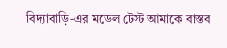বিদ্যাবাড়ি-এর মডেল টেস্ট আমাকে বাস্তব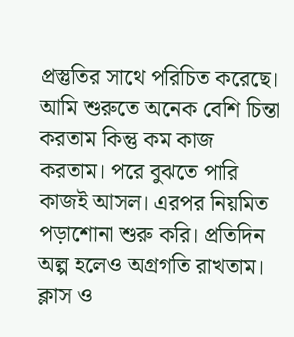প্রস্তুতির সাথে পরিচিত করেছে। আমি শুরুতে অনেক বেশি চিন্তা করতাম কিন্তু কম কাজ করতাম। পরে বুঝতে পারি কাজই আসল। এরপর নিয়মিত পড়াশোনা শুরু করি। প্রতিদিন অল্প হলেও অগ্রগতি রাখতাম। ক্লাস ও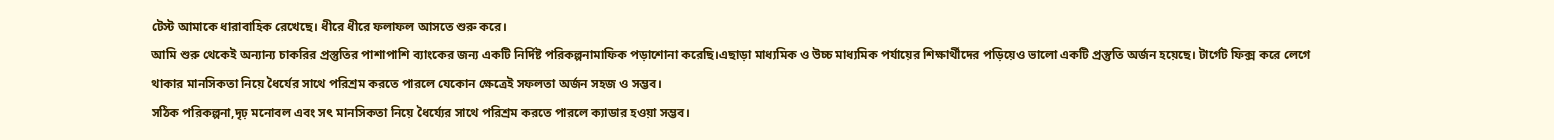টেস্ট আমাকে ধারাবাহিক রেখেছে। ধীরে ধীরে ফলাফল আসতে শুরু করে।
আমি শুরু থেকেই অন্যান্য চাকরির প্রস্তুতির পাশাপাশি ব্যাংকের জন্য একটি নির্দিষ্ট পরিকল্পনামাফিক পড়াশোনা করেছি।এছাড়া মাধ্যমিক ও উচ্চ মাধ্যমিক পর্যায়ের শিক্ষার্থীদের পড়িয়েও ভালো একটি প্রস্তুতি অর্জন হয়েছে। টার্গেট ফিক্স করে লেগে থাকার মানসিকতা নিয়ে ধৈর্যের সাথে পরিশ্রম করতে পারলে যেকোন ক্ষেত্রেই সফলতা অর্জন সহজ ও সম্ভব।
সঠিক পরিকল্পনা,দৃঢ় মনোবল এবং সৎ মানসিকতা নিয়ে ধৈর্য্যের সাথে পরিশ্রম করতে পারলে ক্যাডার হওয়া সম্ভব।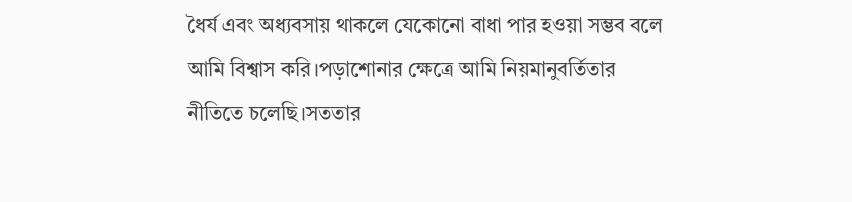ধৈর্য এবং অধ্যবসায় থাকলে যেকোনো বাধা পার হওয়া সম্ভব বলে আমি বিশ্বাস করি।পড়াশোনার ক্ষেত্রে আমি নিয়মানুবর্তিতার নীতিতে চলেছি।সততার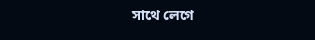সাথে লেগে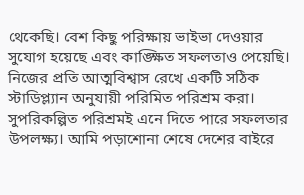থেকেছি। বেশ কিছু পরিক্ষায় ভাইভা দেওয়ার সুযোগ হয়েছে এবং কাঙ্ক্ষিত সফলতাও পেয়েছি।
নিজের প্রতি আত্মবিশ্বাস রেখে একটি সঠিক স্টাডিপ্ল্যান অনুযায়ী পরিমিত পরিশ্রম করা। সুপরিকল্পিত পরিশ্রমই এনে দিতে পারে সফলতার উপলক্ষ্য। আমি পড়াশোনা শেষে দেশের বাইরে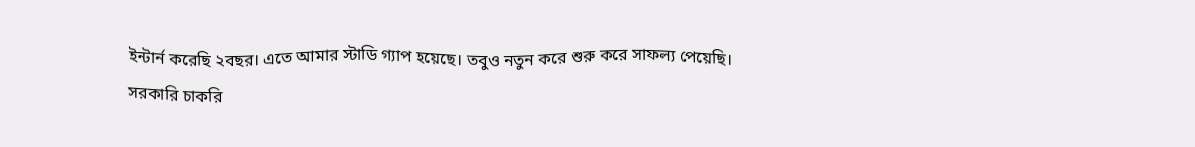ইন্টার্ন করেছি ২বছর। এতে আমার স্টাডি গ্যাপ হয়েছে। তবুও নতুন করে শুরু করে সাফল্য পেয়েছি।
সরকারি চাকরি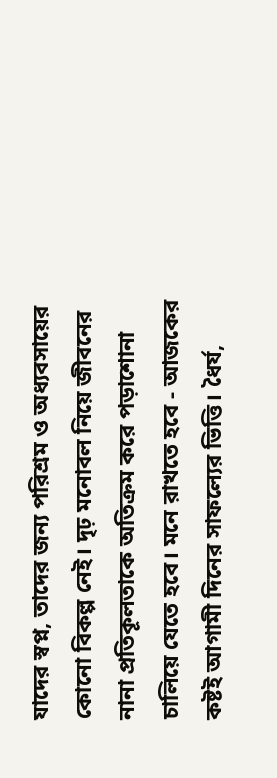যাদের স্বপ্ন, তাদের জন্য পরিশ্রম ও অধ্যবসায়ের কোনো বিকল্প নেই। দৃঢ় মনোবল নিয়ে জীবনের নানা প্রতিকূলতাকে অতিক্রম করে পড়াশোনা চালিয়ে যেতে হবে। মনে রাখতে হবে - আজকের কষ্টই আগামী দিনের সাফল্যের ভিত্তি। ধৈর্য,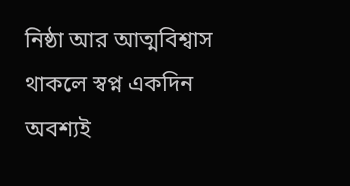নিষ্ঠা আর আত্মবিশ্বাস থাকলে স্বপ্ন একদিন অবশ্যই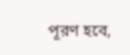পূরণ হবে,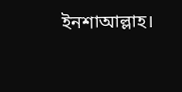ইনশাআল্লাহ।